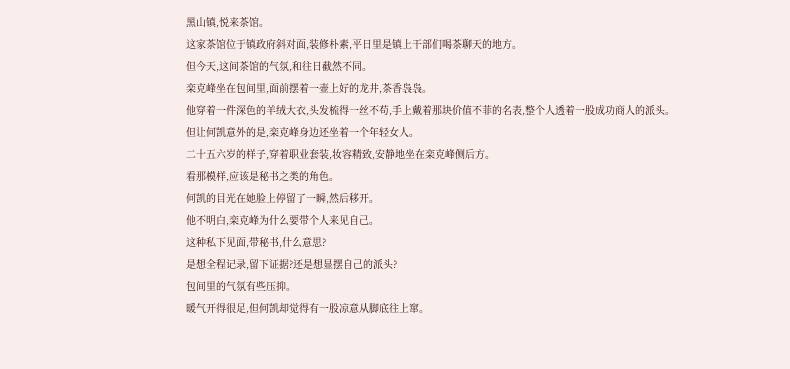黑山镇,悦来茶馆。
这家茶馆位于镇政府斜对面,装修朴素,平日里是镇上干部们喝茶聊天的地方。
但今天,这间茶馆的气氛,和往日截然不同。
栾克峰坐在包间里,面前摆着一壶上好的龙井,茶香袅袅。
他穿着一件深色的羊绒大衣,头发梳得一丝不苟,手上戴着那块价值不菲的名表,整个人透着一股成功商人的派头。
但让何凯意外的是,栾克峰身边还坐着一个年轻女人。
二十五六岁的样子,穿着职业套装,妆容精致,安静地坐在栾克峰侧后方。
看那模样,应该是秘书之类的角色。
何凯的目光在她脸上停留了一瞬,然后移开。
他不明白,栾克峰为什么要带个人来见自己。
这种私下见面,带秘书,什么意思?
是想全程记录,留下证据?还是想显摆自己的派头?
包间里的气氛有些压抑。
暖气开得很足,但何凯却觉得有一股凉意从脚底往上窜。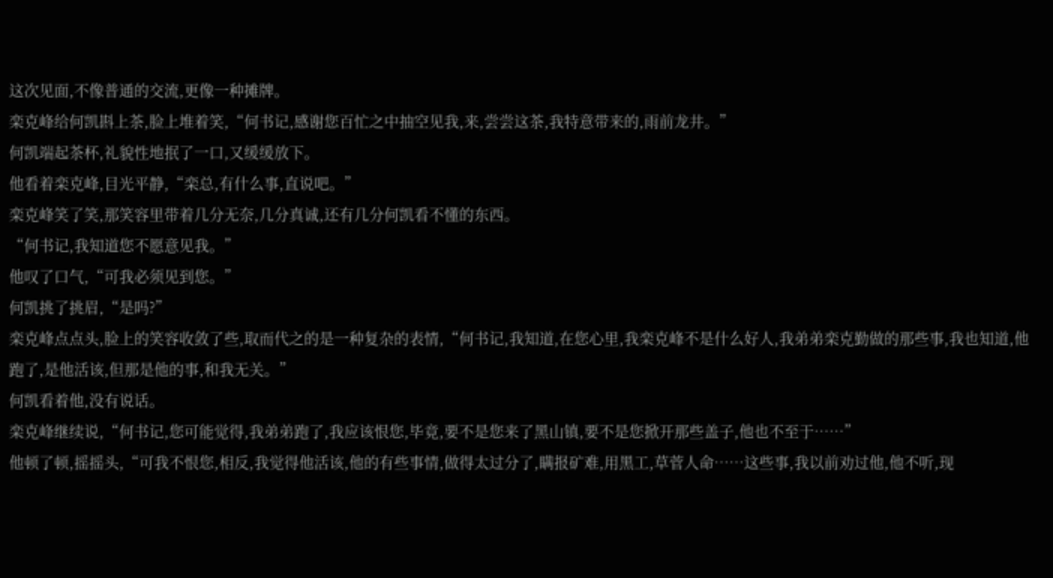这次见面,不像普通的交流,更像一种摊牌。
栾克峰给何凯斟上茶,脸上堆着笑,“何书记,感谢您百忙之中抽空见我,来,尝尝这茶,我特意带来的,雨前龙井。”
何凯端起茶杯,礼貌性地抿了一口,又缓缓放下。
他看着栾克峰,目光平静,“栾总,有什么事,直说吧。”
栾克峰笑了笑,那笑容里带着几分无奈,几分真诚,还有几分何凯看不懂的东西。
“何书记,我知道您不愿意见我。”
他叹了口气,“可我必须见到您。”
何凯挑了挑眉,“是吗?”
栾克峰点点头,脸上的笑容收敛了些,取而代之的是一种复杂的表情,“何书记,我知道,在您心里,我栾克峰不是什么好人,我弟弟栾克勤做的那些事,我也知道,他跑了,是他活该,但那是他的事,和我无关。”
何凯看着他,没有说话。
栾克峰继续说,“何书记,您可能觉得,我弟弟跑了,我应该恨您,毕竟,要不是您来了黑山镇,要不是您掀开那些盖子,他也不至于……”
他顿了顿,摇摇头,“可我不恨您,相反,我觉得他活该,他的有些事情,做得太过分了,瞒报矿难,用黑工,草菅人命……这些事,我以前劝过他,他不听,现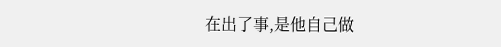在出了事,是他自己做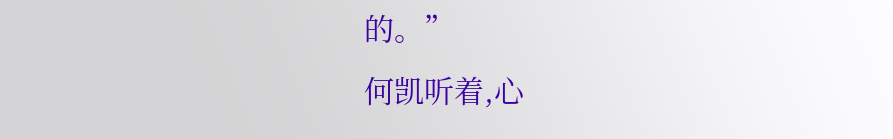的。”
何凯听着,心